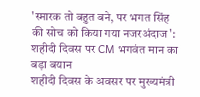'स्मारक तो बहुत बने, पर भगत सिंह की सोच को किया गया नजरअंदाज': शहीदी दिवस पर CM भगवंत मान का बड़ा बयान
शहीदी दिवस के अवसर पर मुख्यमंत्री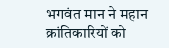भगवंत मान ने महान क्रांतिकारियों को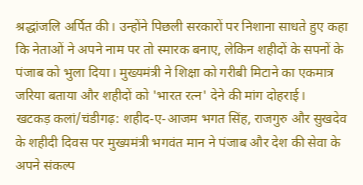श्रद्धांजलि अर्पित की। उन्होंने पिछली सरकारों पर निशाना साधते हुए कहा कि नेताओं ने अपने नाम पर तो स्मारक बनाए, लेकिन शहीदों के सपनों के पंजाब को भुला दिया। मुख्यमंत्री ने शिक्षा को गरीबी मिटाने का एकमात्र जरिया बताया और शहीदों को 'भारत रत्न' देने की मांग दोहराई।
खटकड़ कलां/चंडीगढ़: शहीद-ए-आजम भगत सिंह, राजगुरु और सुखदेव के शहीदी दिवस पर मुख्यमंत्री भगवंत मान ने पंजाब और देश की सेवा के अपने संकल्प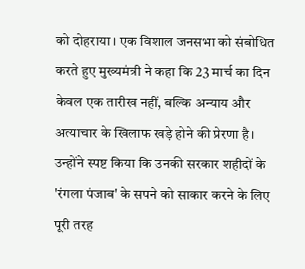को दोहराया। एक विशाल जनसभा को संबोधित करते हुए मुख्यमंत्री ने कहा कि 23 मार्च का दिन केवल एक तारीख नहीं, बल्कि अन्याय और अत्याचार के खिलाफ खड़े होने की प्रेरणा है। उन्होंने स्पष्ट किया कि उनकी सरकार शहीदों के 'रंगला पंजाब' के सपने को साकार करने के लिए पूरी तरह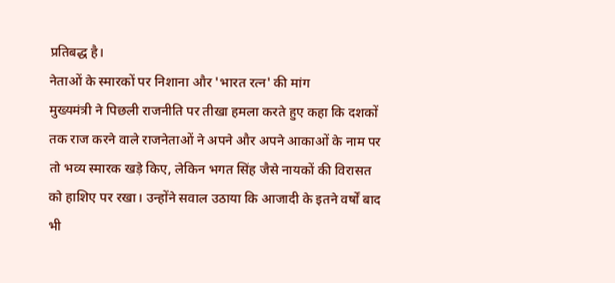प्रतिबद्ध है।
नेताओं के स्मारकों पर निशाना और 'भारत रत्न' की मांग
मुख्यमंत्री ने पिछली राजनीति पर तीखा हमला करते हुए कहा कि दशकों तक राज करने वाले राजनेताओं ने अपने और अपने आकाओं के नाम पर तो भव्य स्मारक खड़े किए, लेकिन भगत सिंह जैसे नायकों की विरासत को हाशिए पर रखा। उन्होंने सवाल उठाया कि आजादी के इतने वर्षों बाद भी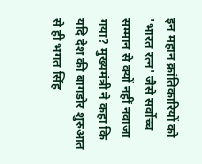इन महान क्रांतिकारियों को 'भारत रत्न' जैसे सर्वोच्च सम्मान से क्यों नहीं नवाजा गया? मुख्यमंत्री ने कहा कि यदि देश की बागडोर शुरुआत से ही भगत सिंह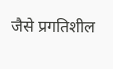जैसे प्रगतिशील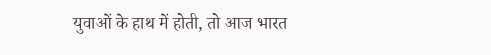युवाओं के हाथ में होती, तो आज भारत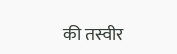की तस्वीर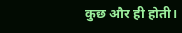कुछ और ही होती।